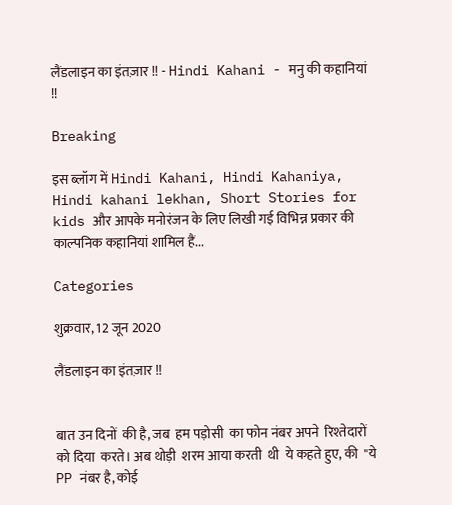लैंडलाइन का इंतज़ार !! - Hindi Kahani - मनु की कहानियां !!

Breaking

इस ब्लॉग में Hindi Kahani, Hindi Kahaniya, Hindi kahani lekhan, Short Stories for kids और आपके मनोरंजन के लिए लिखी गई विभिन्न प्रकार की काल्पनिक कहानियां शामिल हैं...

Categories

शुक्रवार, 12 जून 2020

लैंडलाइन का इंतज़ार !!


बात उन दिनों  की है, जब  हम पड़ोसी  का फोन नंबर अपने  रिश्तेदारों  को दिया  करते। अब थोड़ी  शरम आया करती  थी  ये कहते हुए, की  "ये  PP नंबर है, कोई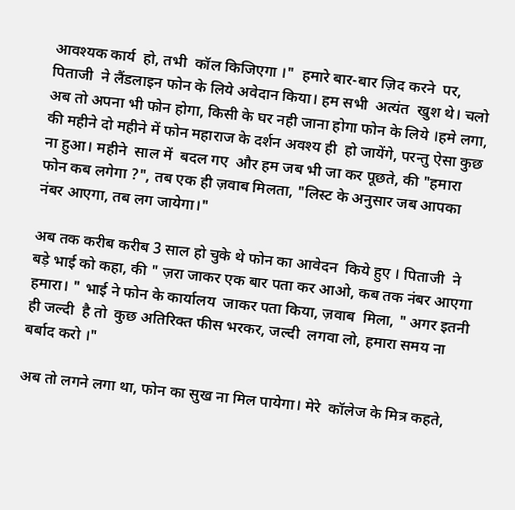आवश्यक कार्य  हो, तभी  कॉल किजिएगा ।"  हमारे बार-बार ज़िद करने  पर, पिताजी  ने लैंडलाइन फोन के लिये अवेदान किया। हम सभी  अत्यंत  खुश थे। चलो अब तो अपना भी फोन होगा, किसी के घर नही जाना होगा फोन के लिये ।हमे लगा, की महीने दो महीने में फोन महाराज के दर्शन अवश्य ही  हो जायेंगे, परन्तु ऐसा कुछ  ना हुआ। महीने  साल में  बदल गए  और हम जब भी जा कर पूछते, की "हमारा फोन कब लगेगा ?", तब एक ही ज़वाब मिलता, "लिस्ट के अनुसार जब आपका नंबर आएगा, तब लग जायेगा।"

अब तक करीब करीब 3 साल हो चुके थे फोन का आवेदन  किये हुए । पिताजी  ने बड़े भाई को कहा, की " ज़रा जाकर एक बार पता कर आओ, कब तक नंबर आएगा हमारा। " भाई ने फोन के कार्यालय  जाकर पता किया, ज़वाब  मिला, " अगर इतनी ही जल्दी  है तो  कुछ अतिरिक्त फीस भरकर, जल्दी  लगवा लो, हमारा समय ना  बर्बाद करो ।"

अब तो लगने लगा था, फोन का सुख ना मिल पायेगा। मेरे  कॉलेज के मित्र कहते,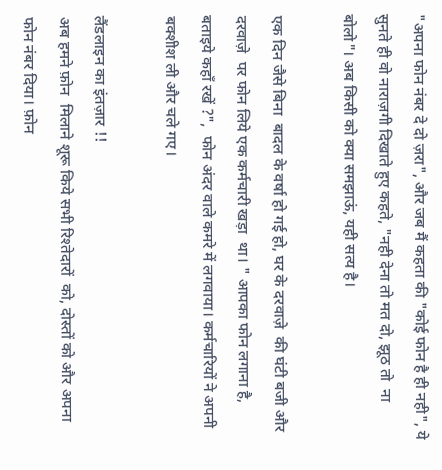"अपना फोन नंबर दे दो ज़रा", और जब मैं कहता की "कोई फोन है ही नही", ये सुनते ही वो नाराज़गी दिखाते हुए कहते, "नही देना तो मत दो, झूठ तो  ना बोलो"। अब किसी को क्या समझाऊं, यही सत्य है।

एक दिन जैसे बिना  बादल के वर्षा हो गई हो, घर के दरवाज़े  की घंटी बजी और दरवाज़े  पर फोन लिये एक कर्मचारी खड़ा  था। " आपका फोन लगाना है, बताइये कहाँ रखें ?",  फोन अंदर वाले कमरे में लगवाया। कर्मचारियों ने अपनी बक्शीश ली और चले गए।

लैंडलाइन का इंतज़ार !!
अब हमने फ़ोन  मिलाने शूरू किये सभी रिश्तेदारों  को, दोस्तों को और अपना फोन नंबर दिया। फ़ोन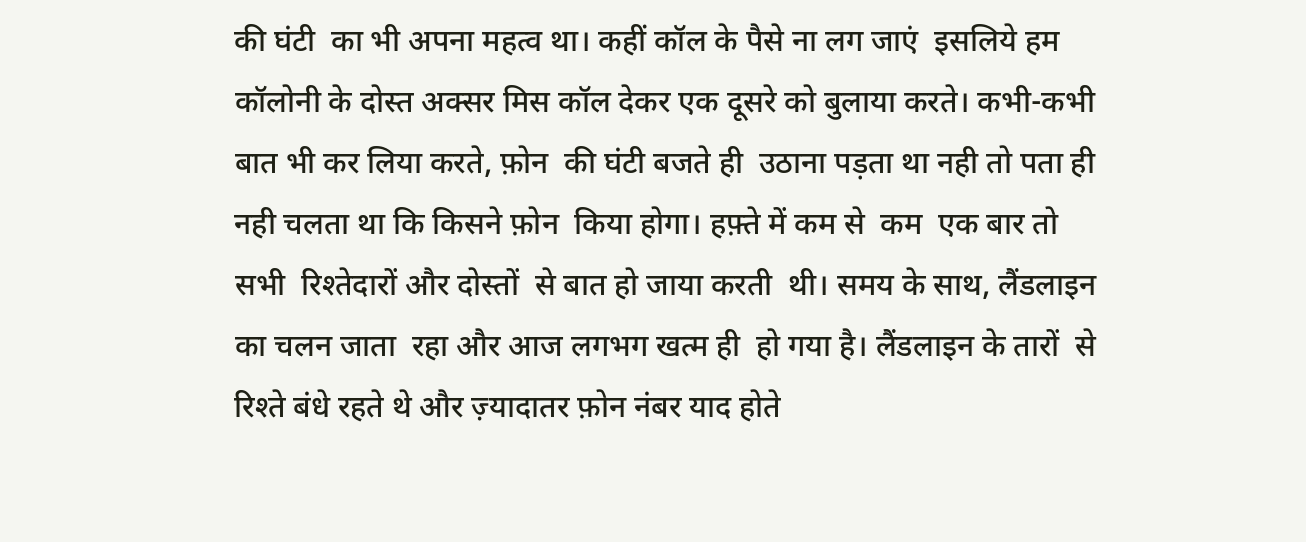की घंटी  का भी अपना महत्व था। कहीं कॉल के पैसे ना लग जाएं  इसलिये हम कॉलोनी के दोस्त अक्सर मिस कॉल देकर एक दूसरे को बुलाया करते। कभी-कभी बात भी कर लिया करते, फ़ोन  की घंटी बजते ही  उठाना पड़ता था नही तो पता ही  नही चलता था कि किसने फ़ोन  किया होगा। हफ़्ते में कम से  कम  एक बार तो  सभी  रिश्तेदारों और दोस्तों  से बात हो जाया करती  थी। समय के साथ, लैंडलाइन का चलन जाता  रहा और आज लगभग खत्म ही  हो गया है। लैंडलाइन के तारों  से रिश्ते बंधे रहते थे और ज़्यादातर फ़ोन नंबर याद होते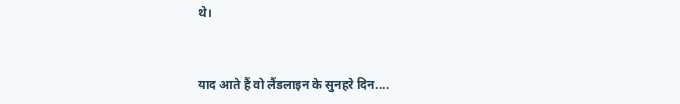थे।


याद आते हैं वो लैंडलाइन के सुनहरे दिन....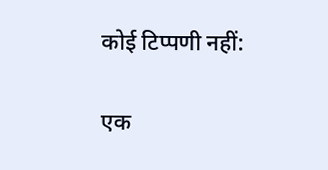कोई टिप्पणी नहीं:

एक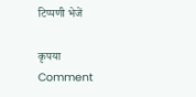टिप्पणी भेजें

कृपया Comment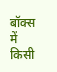बॉक्स में किसी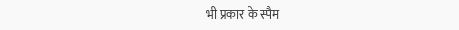भी प्रकार के स्पैम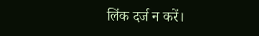लिंक दर्ज न करें।